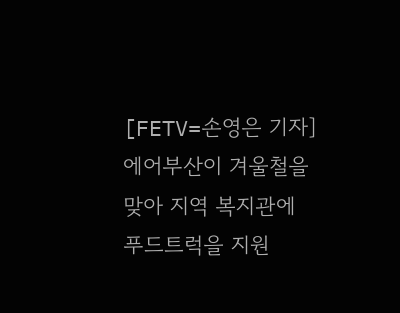[FETV=손영은 기자] 에어부산이 겨울철을 맞아 지역 복지관에 푸드트럭을 지원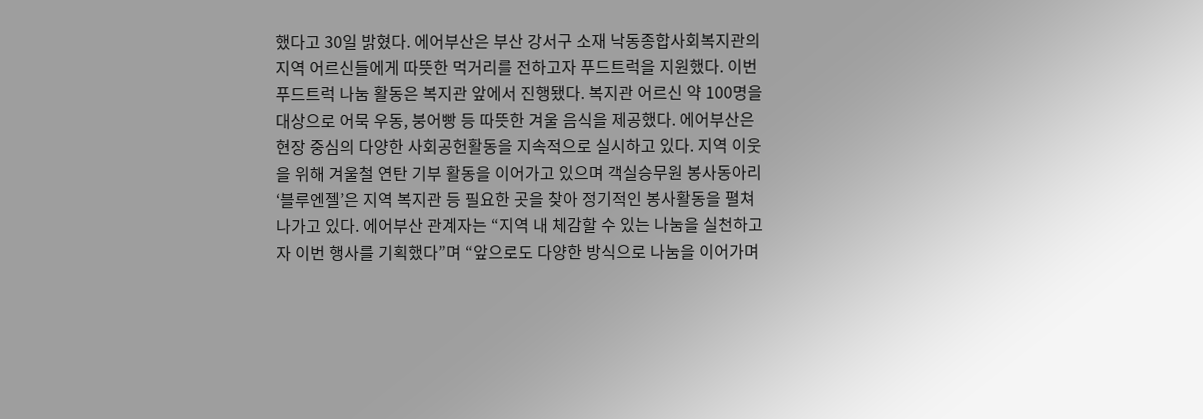했다고 30일 밝혔다. 에어부산은 부산 강서구 소재 낙동종합사회복지관의 지역 어르신들에게 따뜻한 먹거리를 전하고자 푸드트럭을 지원했다. 이번 푸드트럭 나눔 활동은 복지관 앞에서 진행됐다. 복지관 어르신 약 100명을 대상으로 어묵 우동, 붕어빵 등 따뜻한 겨울 음식을 제공했다. 에어부산은 현장 중심의 다양한 사회공헌활동을 지속적으로 실시하고 있다. 지역 이웃을 위해 겨울철 연탄 기부 활동을 이어가고 있으며 객실승무원 봉사동아리 ‘블루엔젤’은 지역 복지관 등 필요한 곳을 찾아 정기적인 봉사활동을 펼쳐 나가고 있다. 에어부산 관계자는 “지역 내 체감할 수 있는 나눔을 실천하고자 이번 행사를 기획했다”며 “앞으로도 다양한 방식으로 나눔을 이어가며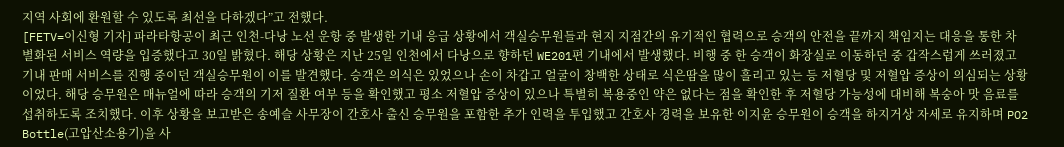지역 사회에 환원할 수 있도록 최선을 다하겠다”고 전했다.
[FETV=이신형 기자] 파라타항공이 최근 인천-다낭 노선 운항 중 발생한 기내 응급 상황에서 객실승무원들과 현지 지점간의 유기적인 협력으로 승객의 안전을 끝까지 책임지는 대응을 통한 차별화된 서비스 역량을 입증했다고 30일 밝혔다. 해당 상황은 지난 25일 인천에서 다낭으로 향하던 WE201편 기내에서 발생했다. 비행 중 한 승객이 화장실로 이동하던 중 갑작스럽게 쓰러졌고 기내 판매 서비스를 진행 중이던 객실승무원이 이를 발견했다. 승객은 의식은 있었으나 손이 차갑고 얼굴이 창백한 상태로 식은땀을 많이 흘리고 있는 등 저혈당 및 저혈압 증상이 의심되는 상황이었다. 해당 승무원은 매뉴얼에 따라 승객의 기저 질환 여부 등을 확인했고 평소 저혈압 증상이 있으나 특별히 복용중인 약은 없다는 점을 확인한 후 저혈당 가능성에 대비해 복숭아 맛 음료를 섭취하도록 조치했다. 이후 상황을 보고받은 송예슬 사무장이 간호사 출신 승무원을 포함한 추가 인력을 투입했고 간호사 경력을 보유한 이지윤 승무원이 승객을 하지거상 자세로 유지하며 PO2 Bottle(고압산소용기)을 사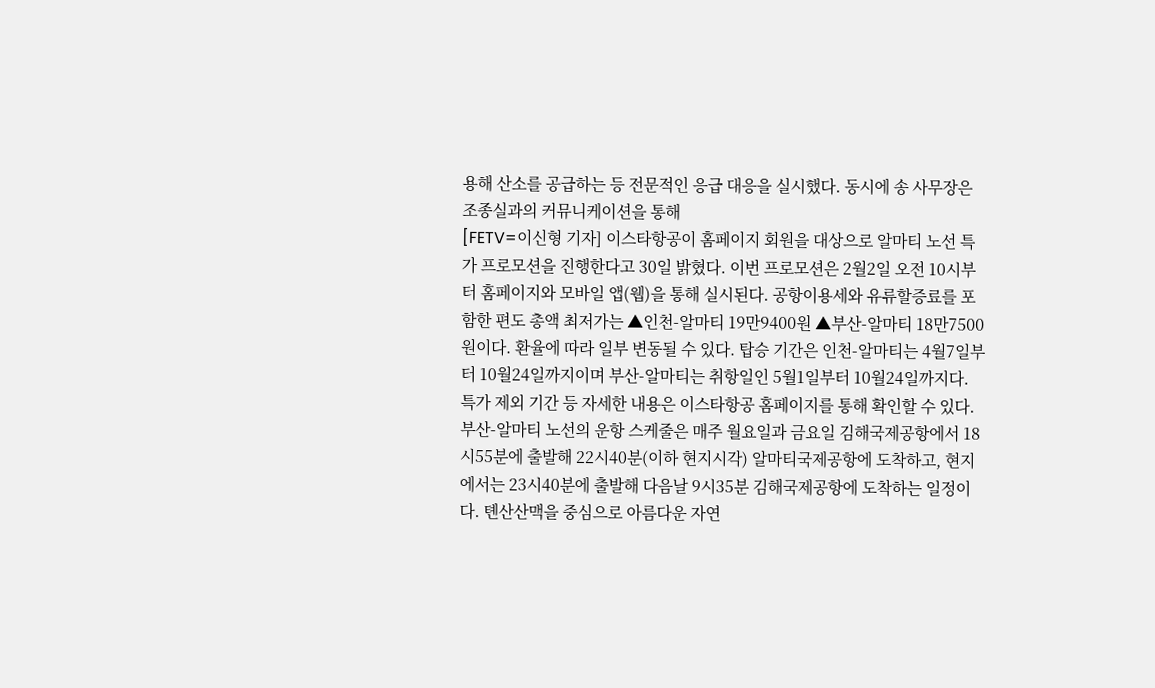용해 산소를 공급하는 등 전문적인 응급 대응을 실시했다. 동시에 송 사무장은 조종실과의 커뮤니케이션을 통해
[FETV=이신형 기자] 이스타항공이 홈페이지 회원을 대상으로 알마티 노선 특가 프로모션을 진행한다고 30일 밝혔다. 이번 프로모션은 2월2일 오전 10시부터 홈페이지와 모바일 앱(웹)을 통해 실시된다. 공항이용세와 유류할증료를 포함한 편도 총액 최저가는 ▲인천-알마티 19만9400원 ▲부산-알마티 18만7500원이다. 환율에 따라 일부 변동될 수 있다. 탑승 기간은 인천-알마티는 4월7일부터 10월24일까지이며 부산-알마티는 취항일인 5월1일부터 10월24일까지다. 특가 제외 기간 등 자세한 내용은 이스타항공 홈페이지를 통해 확인할 수 있다. 부산-알마티 노선의 운항 스케줄은 매주 월요일과 금요일 김해국제공항에서 18시55분에 출발해 22시40분(이하 현지시각) 알마티국제공항에 도착하고, 현지에서는 23시40분에 출발해 다음날 9시35분 김해국제공항에 도착하는 일정이다. 톈산산맥을 중심으로 아름다운 자연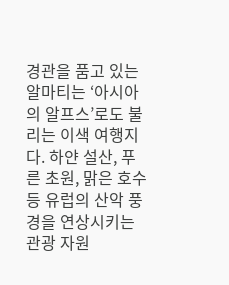경관을 품고 있는 알마티는 ‘아시아의 알프스’로도 불리는 이색 여행지다. 하얀 설산, 푸른 초원, 맑은 호수 등 유럽의 산악 풍경을 연상시키는 관광 자원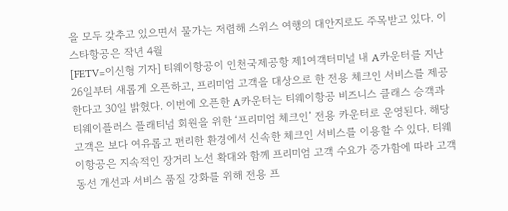을 모두 갖추고 있으면서 물가는 저렴해 스위스 여행의 대안지로도 주목받고 있다. 이스타항공은 작년 4월
[FETV=이신형 기자] 티웨이항공이 인천국제공항 제1여객터미널 내 A카운터를 지난 26일부터 새롭게 오픈하고, 프리미엄 고객을 대상으로 한 전용 체크인 서비스를 제공한다고 30일 밝혔다. 이번에 오픈한 A카운터는 티웨이항공 비즈니스 클래스 승객과 티웨이플러스 플래티넘 회원을 위한 ‘프리미엄 체크인’ 전용 카운터로 운영된다. 해당 고객은 보다 여유롭고 편리한 환경에서 신속한 체크인 서비스를 이용할 수 있다. 티웨이항공은 지속적인 장거리 노선 확대와 함께 프리미엄 고객 수요가 증가함에 따라 고객 동선 개선과 서비스 품질 강화를 위해 전용 프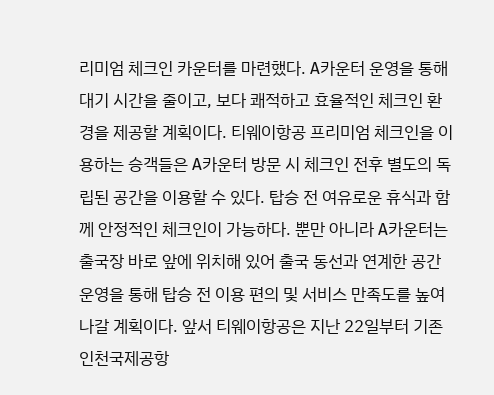리미엄 체크인 카운터를 마련했다. A카운터 운영을 통해 대기 시간을 줄이고, 보다 쾌적하고 효율적인 체크인 환경을 제공할 계획이다. 티웨이항공 프리미엄 체크인을 이용하는 승객들은 A카운터 방문 시 체크인 전후 별도의 독립된 공간을 이용할 수 있다. 탑승 전 여유로운 휴식과 함께 안정적인 체크인이 가능하다. 뿐만 아니라 A카운터는 출국장 바로 앞에 위치해 있어 출국 동선과 연계한 공간 운영을 통해 탑승 전 이용 편의 및 서비스 만족도를 높여나갈 계획이다. 앞서 티웨이항공은 지난 22일부터 기존 인천국제공항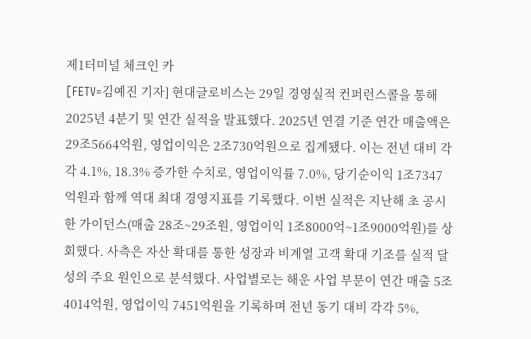제1터미널 체크인 카
[FETV=김예진 기자] 현대글로비스는 29일 경영실적 컨퍼런스콜을 통해 2025년 4분기 및 연간 실적을 발표했다. 2025년 연결 기준 연간 매출액은 29조5664억원, 영업이익은 2조730억원으로 집계됐다. 이는 전년 대비 각각 4.1%, 18.3% 증가한 수치로, 영업이익률 7.0%, 당기순이익 1조7347억원과 함께 역대 최대 경영지표를 기록했다. 이번 실적은 지난해 초 공시한 가이던스(매출 28조~29조원, 영업이익 1조8000억~1조9000억원)를 상회했다. 사측은 자산 확대를 통한 성장과 비계열 고객 확대 기조를 실적 달성의 주요 원인으로 분석했다. 사업별로는 해운 사업 부문이 연간 매출 5조4014억원, 영업이익 7451억원을 기록하며 전년 동기 대비 각각 5%,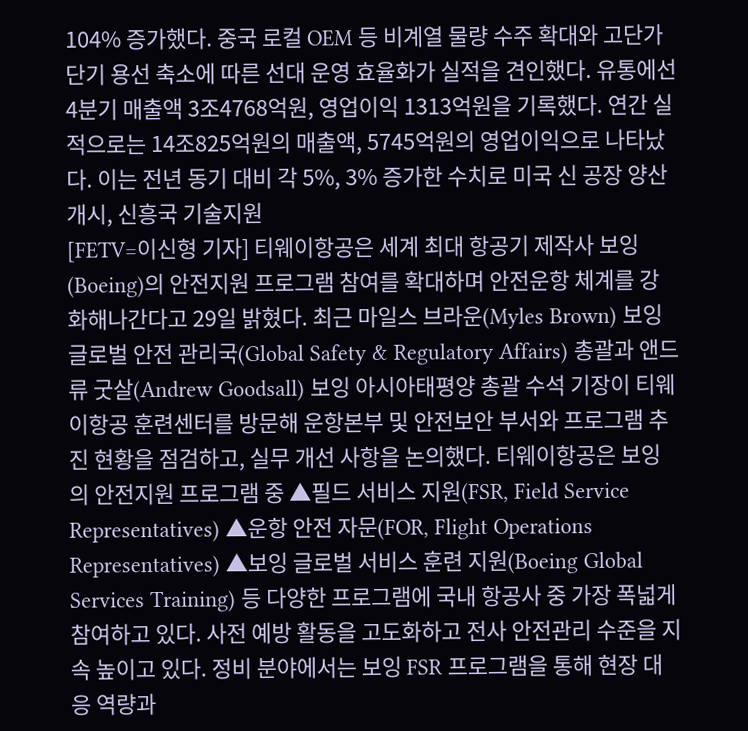104% 증가했다. 중국 로컬 OEM 등 비계열 물량 수주 확대와 고단가 단기 용선 축소에 따른 선대 운영 효율화가 실적을 견인했다. 유통에선 4분기 매출액 3조4768억원, 영업이익 1313억원을 기록했다. 연간 실적으로는 14조825억원의 매출액, 5745억원의 영업이익으로 나타났다. 이는 전년 동기 대비 각 5%, 3% 증가한 수치로 미국 신 공장 양산 개시, 신흥국 기술지원
[FETV=이신형 기자] 티웨이항공은 세계 최대 항공기 제작사 보잉(Boeing)의 안전지원 프로그램 참여를 확대하며 안전운항 체계를 강화해나간다고 29일 밝혔다. 최근 마일스 브라운(Myles Brown) 보잉 글로벌 안전 관리국(Global Safety & Regulatory Affairs) 총괄과 앤드류 굿살(Andrew Goodsall) 보잉 아시아태평양 총괄 수석 기장이 티웨이항공 훈련센터를 방문해 운항본부 및 안전보안 부서와 프로그램 추진 현황을 점검하고, 실무 개선 사항을 논의했다. 티웨이항공은 보잉의 안전지원 프로그램 중 ▲필드 서비스 지원(FSR, Field Service Representatives) ▲운항 안전 자문(FOR, Flight Operations Representatives) ▲보잉 글로벌 서비스 훈련 지원(Boeing Global Services Training) 등 다양한 프로그램에 국내 항공사 중 가장 폭넓게 참여하고 있다. 사전 예방 활동을 고도화하고 전사 안전관리 수준을 지속 높이고 있다. 정비 분야에서는 보잉 FSR 프로그램을 통해 현장 대응 역량과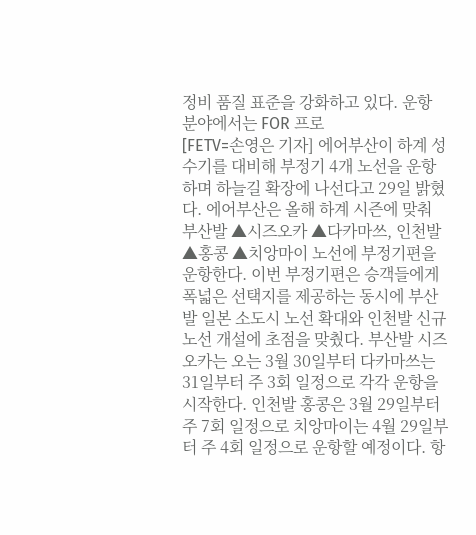정비 품질 표준을 강화하고 있다. 운항 분야에서는 FOR 프로
[FETV=손영은 기자] 에어부산이 하계 성수기를 대비해 부정기 4개 노선을 운항하며 하늘길 확장에 나선다고 29일 밝혔다. 에어부산은 올해 하계 시즌에 맞춰 부산발 ▲시즈오카 ▲다카마쓰, 인천발 ▲홍콩 ▲치앙마이 노선에 부정기편을 운항한다. 이번 부정기편은 승객들에게 폭넓은 선택지를 제공하는 동시에 부산발 일본 소도시 노선 확대와 인천발 신규 노선 개설에 초점을 맞췄다. 부산발 시즈오카는 오는 3월 30일부터 다카마쓰는 31일부터 주 3회 일정으로 각각 운항을 시작한다. 인천발 홍콩은 3월 29일부터 주 7회 일정으로 치앙마이는 4월 29일부터 주 4회 일정으로 운항할 예정이다. 항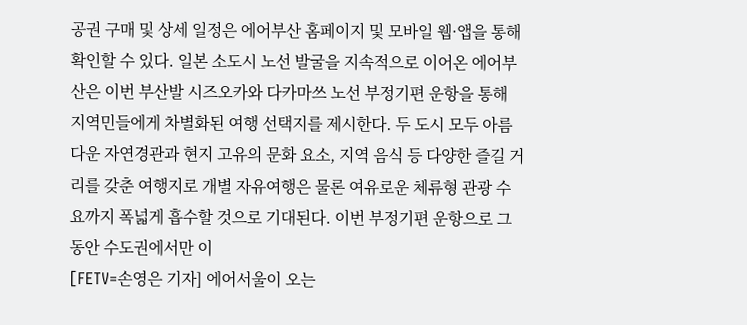공권 구매 및 상세 일정은 에어부산 홈페이지 및 모바일 웹·앱을 통해 확인할 수 있다. 일본 소도시 노선 발굴을 지속적으로 이어온 에어부산은 이번 부산발 시즈오카와 다카마쓰 노선 부정기편 운항을 통해 지역민들에게 차별화된 여행 선택지를 제시한다. 두 도시 모두 아름다운 자연경관과 현지 고유의 문화 요소, 지역 음식 등 다양한 즐길 거리를 갖춘 여행지로 개별 자유여행은 물론 여유로운 체류형 관광 수요까지 폭넓게 흡수할 것으로 기대된다. 이번 부정기편 운항으로 그동안 수도권에서만 이
[FETV=손영은 기자] 에어서울이 오는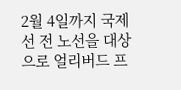2월 4일까지 국제선 전 노선을 대상으로 얼리버드 프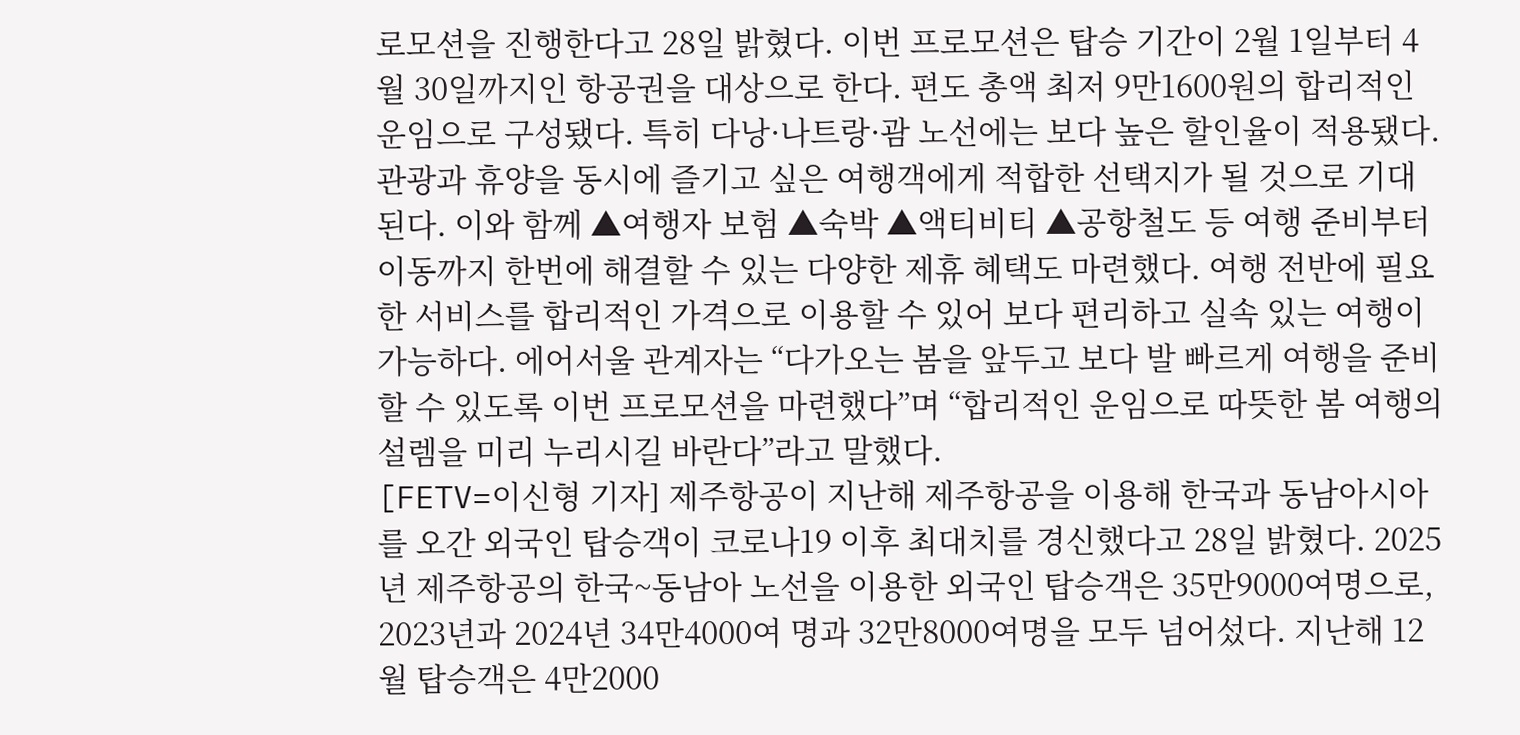로모션을 진행한다고 28일 밝혔다. 이번 프로모션은 탑승 기간이 2월 1일부터 4월 30일까지인 항공권을 대상으로 한다. 편도 총액 최저 9만1600원의 합리적인 운임으로 구성됐다. 특히 다낭·나트랑·괌 노선에는 보다 높은 할인율이 적용됐다. 관광과 휴양을 동시에 즐기고 싶은 여행객에게 적합한 선택지가 될 것으로 기대된다. 이와 함께 ▲여행자 보험 ▲숙박 ▲액티비티 ▲공항철도 등 여행 준비부터 이동까지 한번에 해결할 수 있는 다양한 제휴 혜택도 마련했다. 여행 전반에 필요한 서비스를 합리적인 가격으로 이용할 수 있어 보다 편리하고 실속 있는 여행이 가능하다. 에어서울 관계자는 “다가오는 봄을 앞두고 보다 발 빠르게 여행을 준비할 수 있도록 이번 프로모션을 마련했다”며 “합리적인 운임으로 따뜻한 봄 여행의 설렘을 미리 누리시길 바란다”라고 말했다.
[FETV=이신형 기자] 제주항공이 지난해 제주항공을 이용해 한국과 동남아시아를 오간 외국인 탑승객이 코로나19 이후 최대치를 경신했다고 28일 밝혔다. 2025년 제주항공의 한국~동남아 노선을 이용한 외국인 탑승객은 35만9000여명으로, 2023년과 2024년 34만4000여 명과 32만8000여명을 모두 넘어섰다. 지난해 12월 탑승객은 4만2000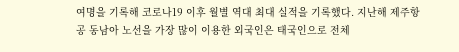여명을 기록해 코로나19 이후 월별 역대 최대 실적을 기록했다. 지난해 제주항공 동남아 노선을 가장 많이 이용한 외국인은 태국인으로 전체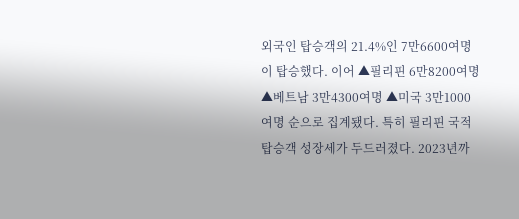외국인 탑승객의 21.4%인 7만6600여명이 탑승했다. 이어 ▲필리핀 6만8200여명 ▲베트남 3만4300여명 ▲미국 3만1000여명 순으로 집계됐다. 특히 필리핀 국적 탑승객 성장세가 두드러졌다. 2023년까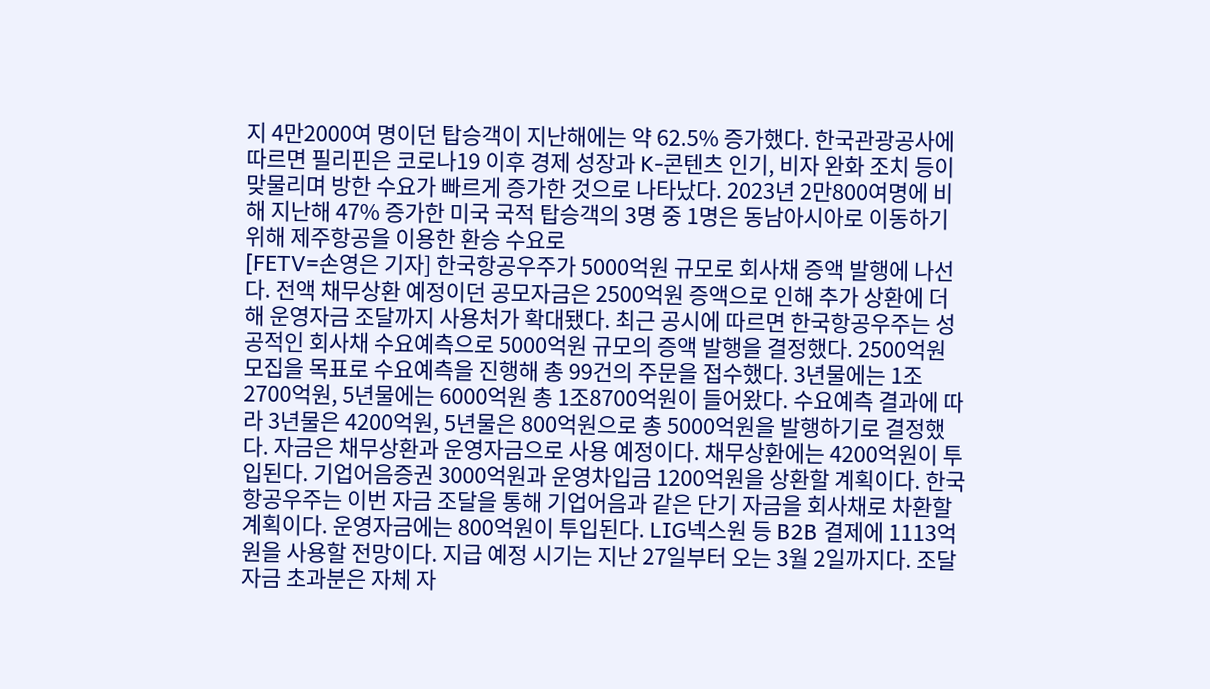지 4만2000여 명이던 탑승객이 지난해에는 약 62.5% 증가했다. 한국관광공사에 따르면 필리핀은 코로나19 이후 경제 성장과 K-콘텐츠 인기, 비자 완화 조치 등이 맞물리며 방한 수요가 빠르게 증가한 것으로 나타났다. 2023년 2만800여명에 비해 지난해 47% 증가한 미국 국적 탑승객의 3명 중 1명은 동남아시아로 이동하기 위해 제주항공을 이용한 환승 수요로
[FETV=손영은 기자] 한국항공우주가 5000억원 규모로 회사채 증액 발행에 나선다. 전액 채무상환 예정이던 공모자금은 2500억원 증액으로 인해 추가 상환에 더해 운영자금 조달까지 사용처가 확대됐다. 최근 공시에 따르면 한국항공우주는 성공적인 회사채 수요예측으로 5000억원 규모의 증액 발행을 결정했다. 2500억원 모집을 목표로 수요예측을 진행해 총 99건의 주문을 접수했다. 3년물에는 1조2700억원, 5년물에는 6000억원 총 1조8700억원이 들어왔다. 수요예측 결과에 따라 3년물은 4200억원, 5년물은 800억원으로 총 5000억원을 발행하기로 결정했다. 자금은 채무상환과 운영자금으로 사용 예정이다. 채무상환에는 4200억원이 투입된다. 기업어음증권 3000억원과 운영차입금 1200억원을 상환할 계획이다. 한국항공우주는 이번 자금 조달을 통해 기업어음과 같은 단기 자금을 회사채로 차환할 계획이다. 운영자금에는 800억원이 투입된다. LIG넥스원 등 B2B 결제에 1113억원을 사용할 전망이다. 지급 예정 시기는 지난 27일부터 오는 3월 2일까지다. 조달 자금 초과분은 자체 자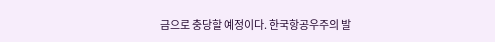금으로 충당할 예정이다. 한국항공우주의 발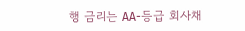행 금리는 AA-등급 회사채